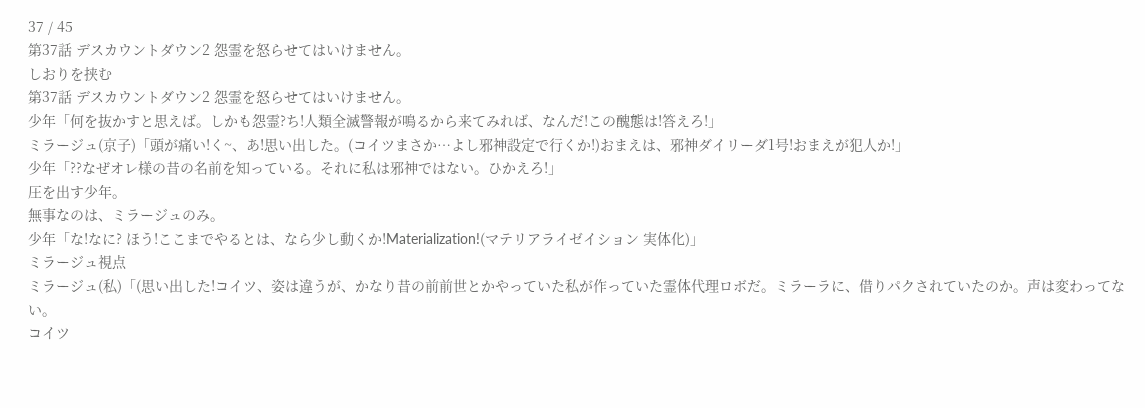37 / 45
第37話 デスカウントダウン2 怨霊を怒らせてはいけません。
しおりを挟む
第37話 デスカウントダウン2 怨霊を怒らせてはいけません。
少年「何を抜かすと思えば。しかも怨霊?ち!人類全滅警報が鳴るから来てみれば、なんだ!この醜態は!答えろ!」
ミラージュ(京子)「頭が痛い!く~、あ!思い出した。(コイツまさか…よし邪神設定で行くか!)おまえは、邪神ダイリーダ1号!おまえが犯人か!」
少年「??なぜオレ様の昔の名前を知っている。それに私は邪神ではない。ひかえろ!」
圧を出す少年。
無事なのは、ミラージュのみ。
少年「な!なに? ほう!ここまでやるとは、なら少し動くか!Materialization!(マテリアライゼイション 実体化)」
ミラージュ視点
ミラージュ(私)「(思い出した!コイツ、姿は違うが、かなり昔の前前世とかやっていた私が作っていた霊体代理ロボだ。ミラーラに、借りパクされていたのか。声は変わってない。
コイツ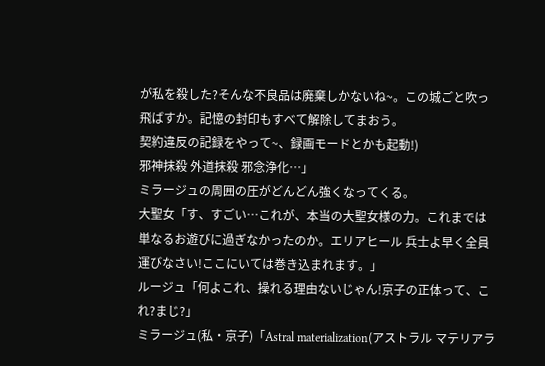が私を殺した?そんな不良品は廃棄しかないね~。この城ごと吹っ飛ばすか。記憶の封印もすべて解除してまおう。
契約違反の記録をやって~、録画モードとかも起動!)
邪神抹殺 外道抹殺 邪念浄化…」
ミラージュの周囲の圧がどんどん強くなってくる。
大聖女「す、すごい…これが、本当の大聖女様の力。これまでは単なるお遊びに過ぎなかったのか。エリアヒール 兵士よ早く全員運びなさい!ここにいては巻き込まれます。」
ルージュ「何よこれ、操れる理由ないじゃん!京子の正体って、これ?まじ?」
ミラージュ(私・京子)「Astral materialization(アストラル マテリアラ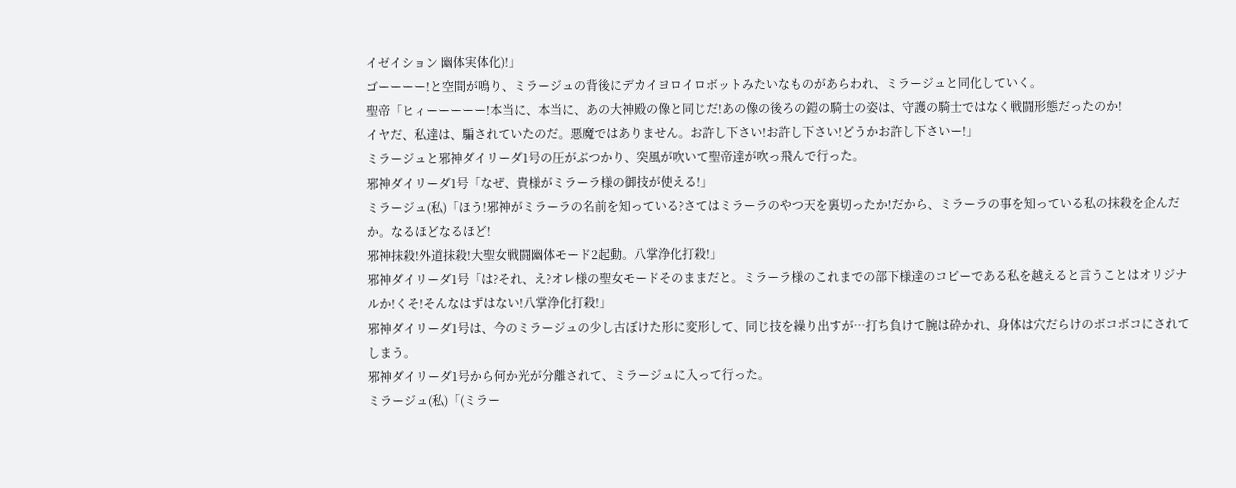イゼイション 幽体実体化)!」
ゴーーーー!と空間が鳴り、ミラージュの背後にデカイヨロイロボットみたいなものがあらわれ、ミラージュと同化していく。
聖帝「ヒィーーーーー!本当に、本当に、あの大神殿の像と同じだ!あの像の後ろの鎧の騎士の姿は、守護の騎士ではなく戦闘形態だったのか!
イヤだ、私達は、騙されていたのだ。悪魔ではありません。お許し下さい!お許し下さい!どうかお許し下さいー!」
ミラージュと邪神ダイリーダ1号の圧がぶつかり、突風が吹いて聖帝達が吹っ飛んで行った。
邪神ダイリーダ1号「なぜ、貴様がミラーラ様の御技が使える!」
ミラージュ(私)「ほう!邪神がミラーラの名前を知っている?さてはミラーラのやつ天を裏切ったか!だから、ミラーラの事を知っている私の抹殺を企んだか。なるほどなるほど!
邪神抹殺!外道抹殺!大聖女戦闘幽体モード2起動。八掌浄化打殺!」
邪神ダイリーダ1号「は?それ、え?オレ様の聖女モードそのままだと。ミラーラ様のこれまでの部下様達のコピーである私を越えると言うことはオリジナルか!くそ!そんなはずはない!八掌浄化打殺!」
邪神ダイリーダ1号は、今のミラージュの少し古ぼけた形に変形して、同じ技を繰り出すが…打ち負けて腕は砕かれ、身体は穴だらけのボコボコにされてしまう。
邪神ダイリーダ1号から何か光が分離されて、ミラージュに入って行った。
ミラージュ(私)「(ミラー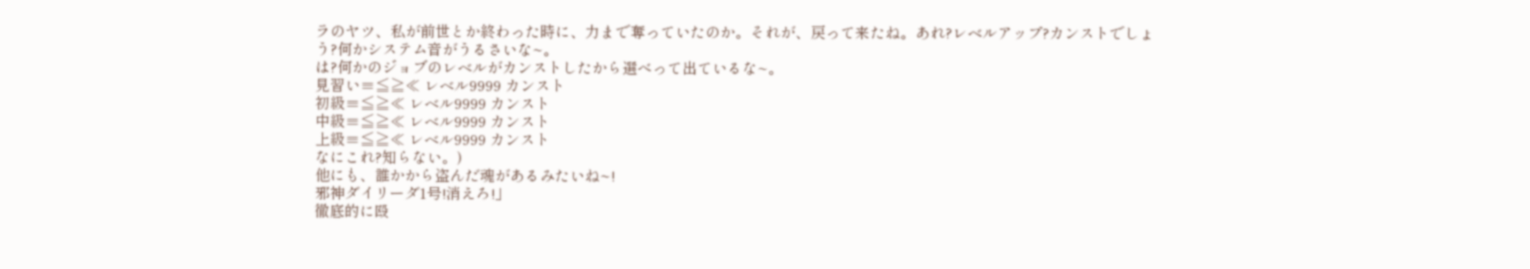ラのヤツ、私が前世とか終わった時に、力まで奪っていたのか。それが、戻って来たね。あれ?レベルアップ?カンストでしょう?何かシステム音がうるさいな~。
は?何かのジョブのレベルがカンストしたから選べって出ているな~。
見習い≡≦≧≪ レベル9999 カンスト
初級≡≦≧≪ レベル9999 カンスト
中級≡≦≧≪ レベル9999 カンスト
上級≡≦≧≪ レベル9999 カンスト
なにこれ?知らない。)
他にも、誰かから盗んだ魂があるみたいね~!
邪神ダイリーダ1号!消えろ!」
徹底的に殴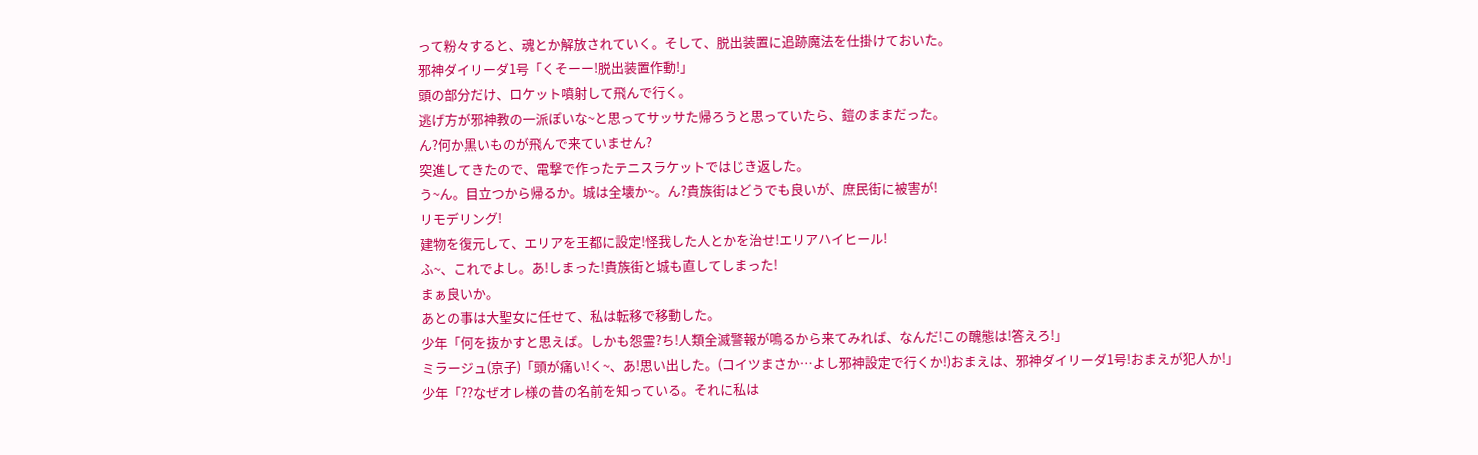って粉々すると、魂とか解放されていく。そして、脱出装置に追跡魔法を仕掛けておいた。
邪神ダイリーダ1号「くそーー!脱出装置作動!」
頭の部分だけ、ロケット噴射して飛んで行く。
逃げ方が邪神教の一派ぽいな~と思ってサッサた帰ろうと思っていたら、鎧のままだった。
ん?何か黒いものが飛んで来ていません?
突進してきたので、電撃で作ったテニスラケットではじき返した。
う~ん。目立つから帰るか。城は全壊か~。ん?貴族街はどうでも良いが、庶民街に被害が!
リモデリング!
建物を復元して、エリアを王都に設定!怪我した人とかを治せ!エリアハイヒール!
ふ~、これでよし。あ!しまった!貴族街と城も直してしまった!
まぁ良いか。
あとの事は大聖女に任せて、私は転移で移動した。
少年「何を抜かすと思えば。しかも怨霊?ち!人類全滅警報が鳴るから来てみれば、なんだ!この醜態は!答えろ!」
ミラージュ(京子)「頭が痛い!く~、あ!思い出した。(コイツまさか…よし邪神設定で行くか!)おまえは、邪神ダイリーダ1号!おまえが犯人か!」
少年「??なぜオレ様の昔の名前を知っている。それに私は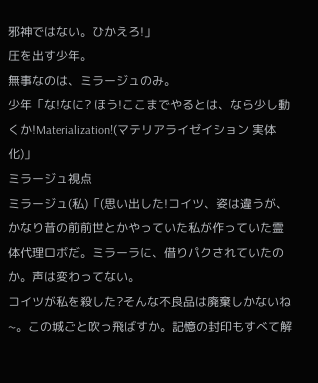邪神ではない。ひかえろ!」
圧を出す少年。
無事なのは、ミラージュのみ。
少年「な!なに? ほう!ここまでやるとは、なら少し動くか!Materialization!(マテリアライゼイション 実体化)」
ミラージュ視点
ミラージュ(私)「(思い出した!コイツ、姿は違うが、かなり昔の前前世とかやっていた私が作っていた霊体代理ロボだ。ミラーラに、借りパクされていたのか。声は変わってない。
コイツが私を殺した?そんな不良品は廃棄しかないね~。この城ごと吹っ飛ばすか。記憶の封印もすべて解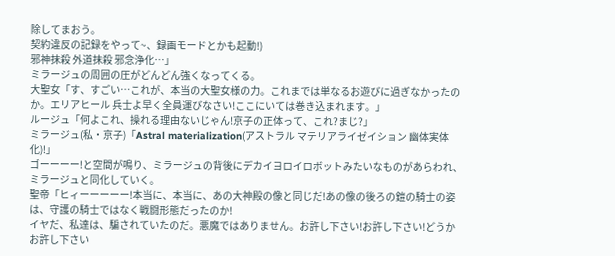除してまおう。
契約違反の記録をやって~、録画モードとかも起動!)
邪神抹殺 外道抹殺 邪念浄化…」
ミラージュの周囲の圧がどんどん強くなってくる。
大聖女「す、すごい…これが、本当の大聖女様の力。これまでは単なるお遊びに過ぎなかったのか。エリアヒール 兵士よ早く全員運びなさい!ここにいては巻き込まれます。」
ルージュ「何よこれ、操れる理由ないじゃん!京子の正体って、これ?まじ?」
ミラージュ(私・京子)「Astral materialization(アストラル マテリアライゼイション 幽体実体化)!」
ゴーーーー!と空間が鳴り、ミラージュの背後にデカイヨロイロボットみたいなものがあらわれ、ミラージュと同化していく。
聖帝「ヒィーーーーー!本当に、本当に、あの大神殿の像と同じだ!あの像の後ろの鎧の騎士の姿は、守護の騎士ではなく戦闘形態だったのか!
イヤだ、私達は、騙されていたのだ。悪魔ではありません。お許し下さい!お許し下さい!どうかお許し下さい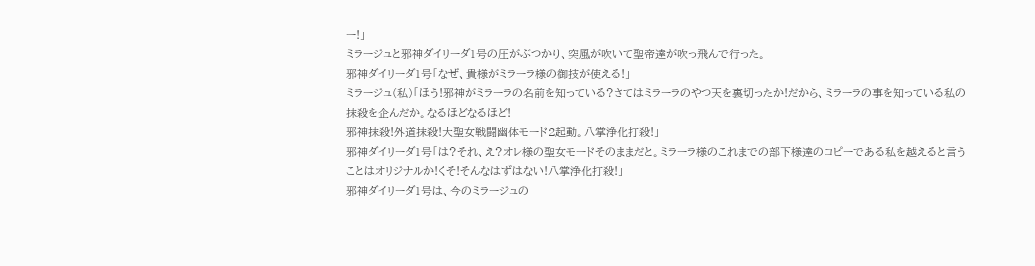ー!」
ミラージュと邪神ダイリーダ1号の圧がぶつかり、突風が吹いて聖帝達が吹っ飛んで行った。
邪神ダイリーダ1号「なぜ、貴様がミラーラ様の御技が使える!」
ミラージュ(私)「ほう!邪神がミラーラの名前を知っている?さてはミラーラのやつ天を裏切ったか!だから、ミラーラの事を知っている私の抹殺を企んだか。なるほどなるほど!
邪神抹殺!外道抹殺!大聖女戦闘幽体モード2起動。八掌浄化打殺!」
邪神ダイリーダ1号「は?それ、え?オレ様の聖女モードそのままだと。ミラーラ様のこれまでの部下様達のコピーである私を越えると言うことはオリジナルか!くそ!そんなはずはない!八掌浄化打殺!」
邪神ダイリーダ1号は、今のミラージュの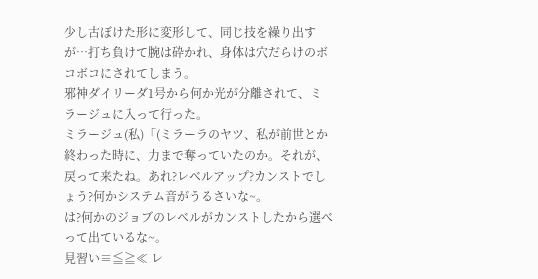少し古ぼけた形に変形して、同じ技を繰り出すが…打ち負けて腕は砕かれ、身体は穴だらけのボコボコにされてしまう。
邪神ダイリーダ1号から何か光が分離されて、ミラージュに入って行った。
ミラージュ(私)「(ミラーラのヤツ、私が前世とか終わった時に、力まで奪っていたのか。それが、戻って来たね。あれ?レベルアップ?カンストでしょう?何かシステム音がうるさいな~。
は?何かのジョブのレベルがカンストしたから選べって出ているな~。
見習い≡≦≧≪ レ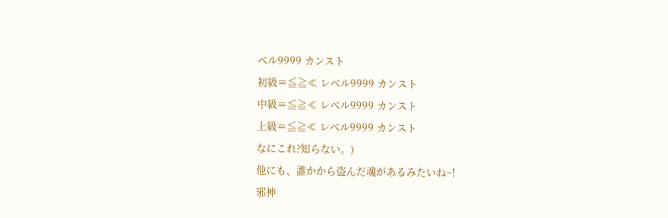ベル9999 カンスト
初級≡≦≧≪ レベル9999 カンスト
中級≡≦≧≪ レベル9999 カンスト
上級≡≦≧≪ レベル9999 カンスト
なにこれ?知らない。)
他にも、誰かから盗んだ魂があるみたいね~!
邪神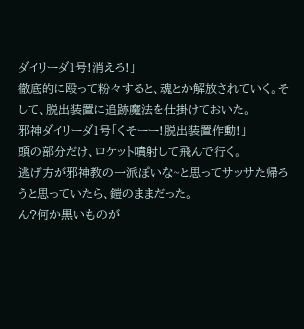ダイリーダ1号!消えろ!」
徹底的に殴って粉々すると、魂とか解放されていく。そして、脱出装置に追跡魔法を仕掛けておいた。
邪神ダイリーダ1号「くそーー!脱出装置作動!」
頭の部分だけ、ロケット噴射して飛んで行く。
逃げ方が邪神教の一派ぽいな~と思ってサッサた帰ろうと思っていたら、鎧のままだった。
ん?何か黒いものが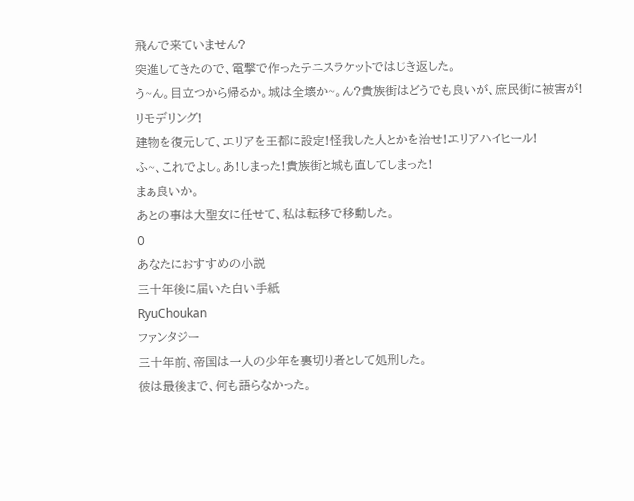飛んで来ていません?
突進してきたので、電撃で作ったテニスラケットではじき返した。
う~ん。目立つから帰るか。城は全壊か~。ん?貴族街はどうでも良いが、庶民街に被害が!
リモデリング!
建物を復元して、エリアを王都に設定!怪我した人とかを治せ!エリアハイヒール!
ふ~、これでよし。あ!しまった!貴族街と城も直してしまった!
まぁ良いか。
あとの事は大聖女に任せて、私は転移で移動した。
0
あなたにおすすめの小説
三十年後に届いた白い手紙
RyuChoukan
ファンタジー
三十年前、帝国は一人の少年を裏切り者として処刑した。
彼は最後まで、何も語らなかった。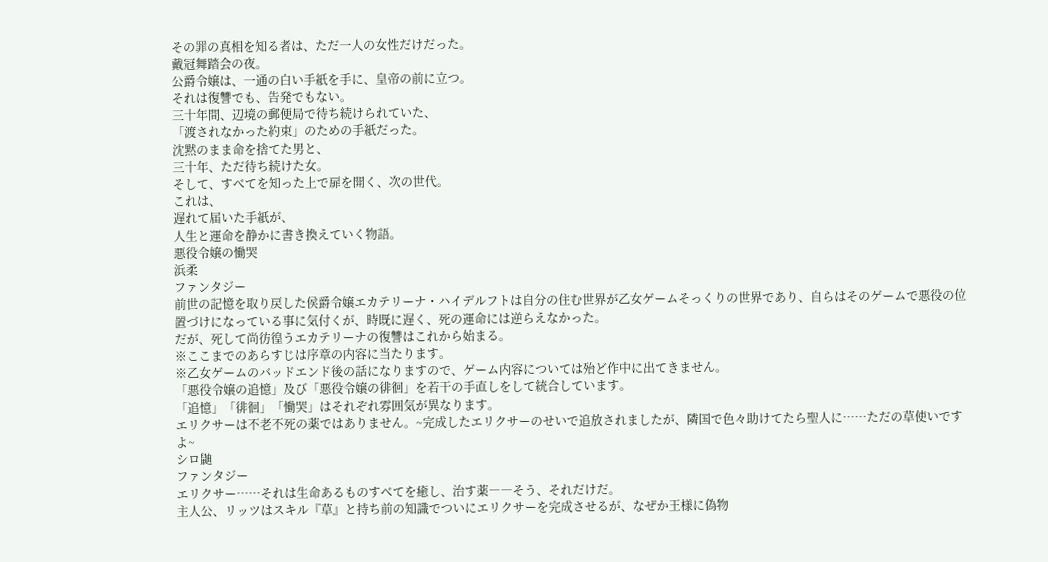その罪の真相を知る者は、ただ一人の女性だけだった。
戴冠舞踏会の夜。
公爵令嬢は、一通の白い手紙を手に、皇帝の前に立つ。
それは復讐でも、告発でもない。
三十年間、辺境の郵便局で待ち続けられていた、
「渡されなかった約束」のための手紙だった。
沈黙のまま命を捨てた男と、
三十年、ただ待ち続けた女。
そして、すべてを知った上で扉を開く、次の世代。
これは、
遅れて届いた手紙が、
人生と運命を静かに書き換えていく物語。
悪役令嬢の慟哭
浜柔
ファンタジー
前世の記憶を取り戻した侯爵令嬢エカテリーナ・ハイデルフトは自分の住む世界が乙女ゲームそっくりの世界であり、自らはそのゲームで悪役の位置づけになっている事に気付くが、時既に遅く、死の運命には逆らえなかった。
だが、死して尚彷徨うエカテリーナの復讐はこれから始まる。
※ここまでのあらすじは序章の内容に当たります。
※乙女ゲームのバッドエンド後の話になりますので、ゲーム内容については殆ど作中に出てきません。
「悪役令嬢の追憶」及び「悪役令嬢の徘徊」を若干の手直しをして統合しています。
「追憶」「徘徊」「慟哭」はそれぞれ雰囲気が異なります。
エリクサーは不老不死の薬ではありません。~完成したエリクサーのせいで追放されましたが、隣国で色々助けてたら聖人に……ただの草使いですよ~
シロ鼬
ファンタジー
エリクサー……それは生命あるものすべてを癒し、治す薬――そう、それだけだ。
主人公、リッツはスキル『草』と持ち前の知識でついにエリクサーを完成させるが、なぜか王様に偽物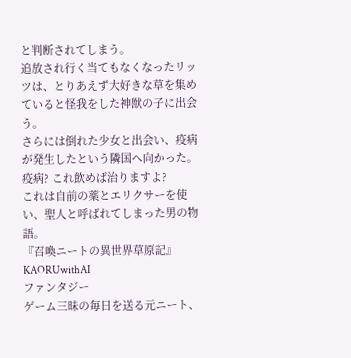と判断されてしまう。
追放され行く当てもなくなったリッツは、とりあえず大好きな草を集めていると怪我をした神獣の子に出会う。
さらには倒れた少女と出会い、疫病が発生したという隣国へ向かった。
疫病? これ飲めば治りますよ?
これは自前の薬とエリクサーを使い、聖人と呼ばれてしまった男の物語。
『召喚ニートの異世界草原記』
KAORUwithAI
ファンタジー
ゲーム三昧の毎日を送る元ニート、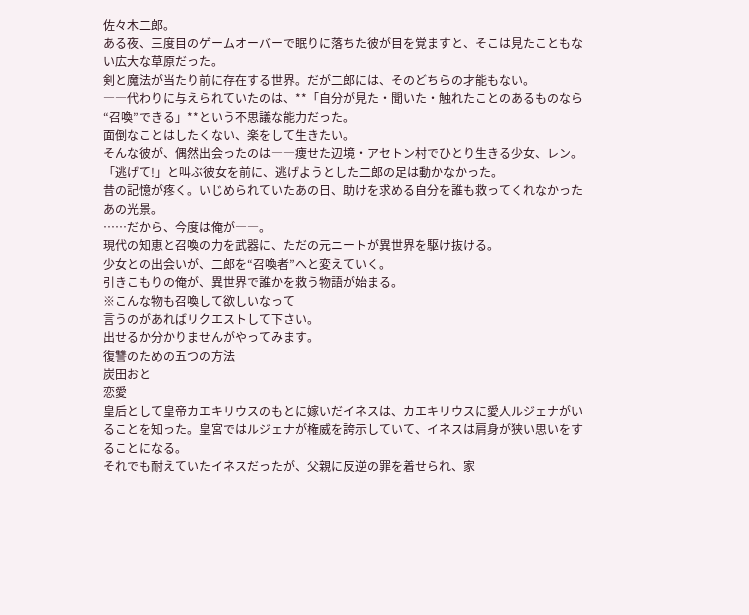佐々木二郎。
ある夜、三度目のゲームオーバーで眠りに落ちた彼が目を覚ますと、そこは見たこともない広大な草原だった。
剣と魔法が当たり前に存在する世界。だが二郎には、そのどちらの才能もない。
――代わりに与えられていたのは、**「自分が見た・聞いた・触れたことのあるものなら“召喚”できる」**という不思議な能力だった。
面倒なことはしたくない、楽をして生きたい。
そんな彼が、偶然出会ったのは――痩せた辺境・アセトン村でひとり生きる少女、レン。
「逃げて!」と叫ぶ彼女を前に、逃げようとした二郎の足は動かなかった。
昔の記憶が疼く。いじめられていたあの日、助けを求める自分を誰も救ってくれなかったあの光景。
……だから、今度は俺が――。
現代の知恵と召喚の力を武器に、ただの元ニートが異世界を駆け抜ける。
少女との出会いが、二郎を“召喚者”へと変えていく。
引きこもりの俺が、異世界で誰かを救う物語が始まる。
※こんな物も召喚して欲しいなって
言うのがあればリクエストして下さい。
出せるか分かりませんがやってみます。
復讐のための五つの方法
炭田おと
恋愛
皇后として皇帝カエキリウスのもとに嫁いだイネスは、カエキリウスに愛人ルジェナがいることを知った。皇宮ではルジェナが権威を誇示していて、イネスは肩身が狭い思いをすることになる。
それでも耐えていたイネスだったが、父親に反逆の罪を着せられ、家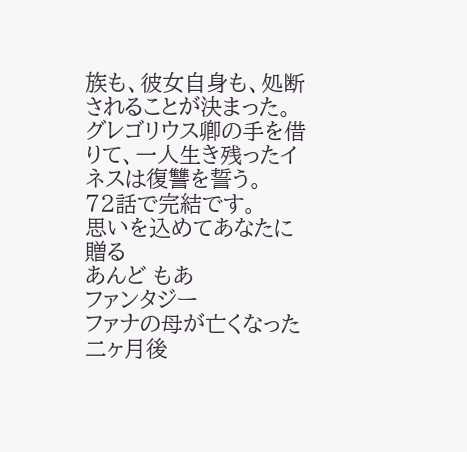族も、彼女自身も、処断されることが決まった。
グレゴリウス卿の手を借りて、一人生き残ったイネスは復讐を誓う。
72話で完結です。
思いを込めてあなたに贈る
あんど もあ
ファンタジー
ファナの母が亡くなった二ヶ月後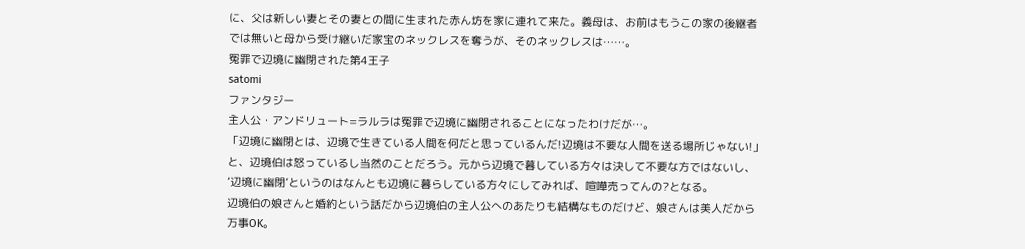に、父は新しい妻とその妻との間に生まれた赤ん坊を家に連れて来た。義母は、お前はもうこの家の後継者では無いと母から受け継いだ家宝のネックレスを奪うが、そのネックレスは……。
冤罪で辺境に幽閉された第4王子
satomi
ファンタジー
主人公・アンドリュート=ラルラは冤罪で辺境に幽閉されることになったわけだが…。
「辺境に幽閉とは、辺境で生きている人間を何だと思っているんだ!辺境は不要な人間を送る場所じゃない!」と、辺境伯は怒っているし当然のことだろう。元から辺境で暮している方々は決して不要な方ではないし、‘辺境に幽閉’というのはなんとも辺境に暮らしている方々にしてみれば、喧嘩売ってんの?となる。
辺境伯の娘さんと婚約という話だから辺境伯の主人公へのあたりも結構なものだけど、娘さんは美人だから万事OK。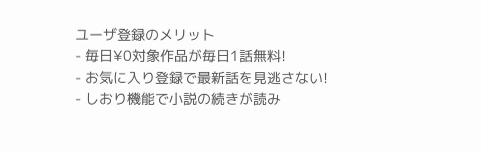ユーザ登録のメリット
- 毎日¥0対象作品が毎日1話無料!
- お気に入り登録で最新話を見逃さない!
- しおり機能で小説の続きが読み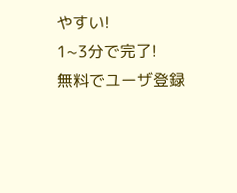やすい!
1~3分で完了!
無料でユーザ登録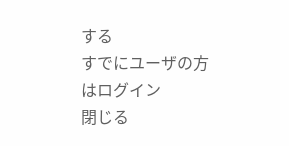する
すでにユーザの方はログイン
閉じる